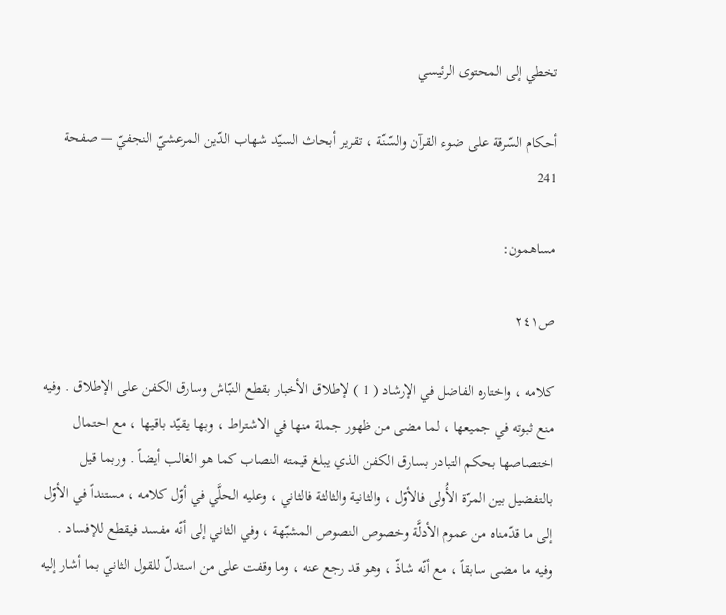تخطي إلى المحتوى الرئيسي

أحكام السّرقة على ضوء القرآن والسّنّة ، تقرير أبحاث السيّد شهاب الدّين المرعشيّ النجفيّ — صفحة 241

مساهمون:

ص٢٤١

كلامه ، واختاره الفاضل في الإرشاد ( 1 ) لإطلاق الأخبار بقطع النبّاش وسارق الكفن على الإطلاق . وفيه منع ثبوته في جميعها ، لما مضى من ظهور جملة منها في الاشتراط ، وبها يقيّد باقيها ، مع احتمال اختصاصها بحكم التبادر بسارق الكفن الذي يبلغ قيمته النصاب كما هو الغالب أيضاً . وربما قيل بالتفضيل بين المرّة الأُولى فالأوّل ، والثانية والثالثة فالثاني ، وعليه الحلَّي في أوّل كلامه ، مستنداً في الأوّل إلى ما قدّمناه من عموم الأدلَّة وخصوص النصوص المشبّهة ، وفي الثاني إلى أنّه مفسد فيقطع للإفساد . وفيه ما مضى سابقاً ، مع أنّه شاذّ ، وهو قد رجع عنه ، وما وقفت على من استدلّ للقول الثاني بما أشار إليه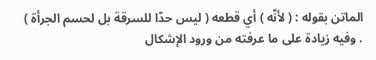الماتن بقوله : ( لأنّه ) أي قطعه ( ليس حدّا للسرقة بل لحسم الجرأة ) . وفيه زيادة على ما عرفته من ورود الإشكال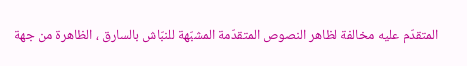المتقدّم عليه مخالفة لظاهر النصوص المتقدّمة المشبّهة للنبّاش بالسارق ، الظاهرة من جهة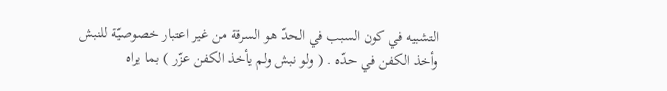التشبيه في كون السبب في الحدّ هو السرقة من غير اعتبار خصوصيّة للنبش وأخذ الكفن في حدّه . ( ولو نبش ولم يأخذ الكفن عزّر ) بما يراه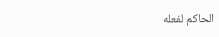الحاكم لفعله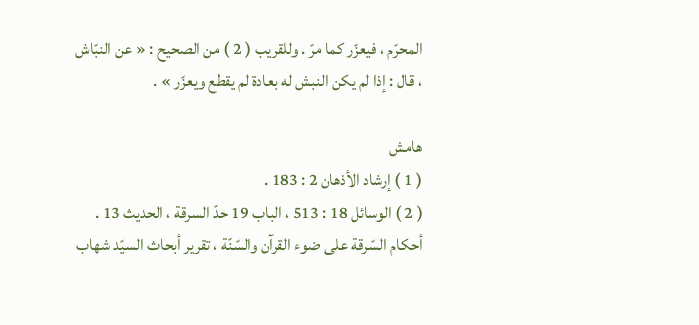المحرّم ، فيعزّر كما مرّ . وللقريب ( 2 ) من الصحيح : « عن النبّاش ، قال : إذا لم يكن النبش له بعادة لم يقطع ويعزّر » .

هامش
( 1 ) إرشاد الأذهان 2 : 183 .
( 2 ) الوسائل 18 : 513 ، الباب 19 حدّ السرقة ، الحديث 13 .
أحكام السّرقة على ضوء القرآن والسّنّة ، تقرير أبحاث السيّد شهاب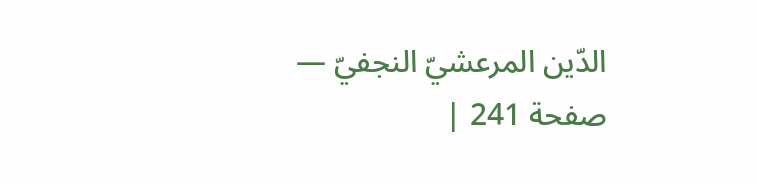الدّين المرعشيّ النجفيّ — صفحة 241 |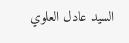السيد عادل العلوي